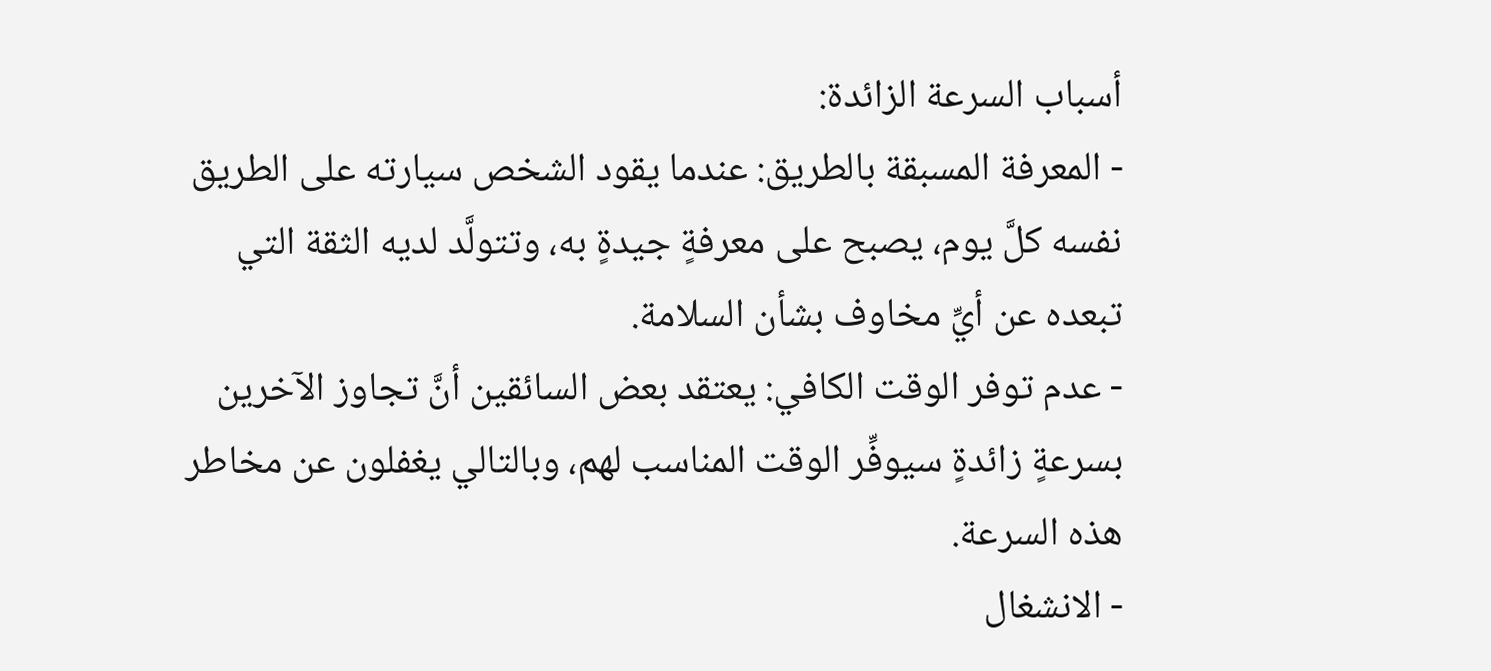أسباب السرعة الزائدة:
- المعرفة المسبقة بالطريق: عندما يقود الشخص سيارته على الطريق نفسه كلَّ يوم، يصبح على معرفةٍ جيدةٍ به، وتتولَّد لديه الثقة التي تبعده عن أيِّ مخاوف بشأن السلامة.
- عدم توفر الوقت الكافي: يعتقد بعض السائقين أنَّ تجاوز الآخرين بسرعةٍ زائدةٍ سيوفِّر الوقت المناسب لهم، وبالتالي يغفلون عن مخاطر هذه السرعة.
- الانشغال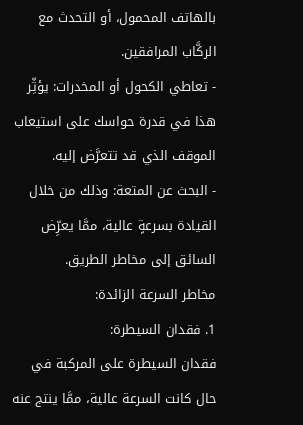بالهاتف المحمول، أو التحدث مع الركَّاب المرافقين.
- تعاطي الكحول أو المخدرات: يؤثِّر هذا في قدرة حواسك على استيعاب الموقف الذي قد تتعرَّض إليه.
- البحث عن المتعة: وذلك من خلال القيادة بسرعةٍ عالية، ممَّا يعرِّض السائق إلى مخاطر الطريق.
مخاطر السرعة الزائدة:
1. فقدان السيطرة:
فقدان السيطرة على المركبة في حال كانت السرعة عالية، ممَّا ينتج عنه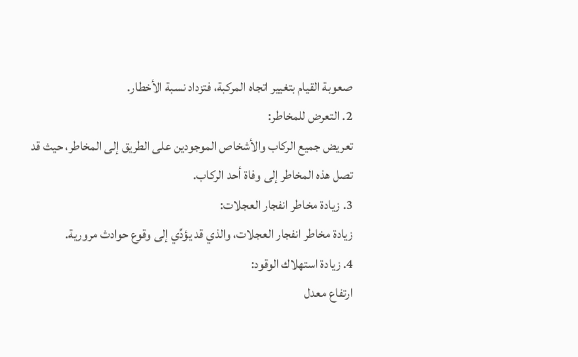صعوبة القيام بتغيير اتجاه المركبة، فتزداد نسبة الأخطار.
2. التعرض للمخاطر:
تعريض جميع الركاب والأشخاص الموجودين على الطريق إلى المخاطر، حيث قد تصل هذه المخاطر إلى وفاة أحد الركاب.
3. زيادة مخاطر انفجار العجلات:
زيادة مخاطر انفجار العجلات، والذي قد يؤدِّي إلى وقوع حوادث مرورية.
4. زيادة استهلاك الوقود:
ارتفاع معدل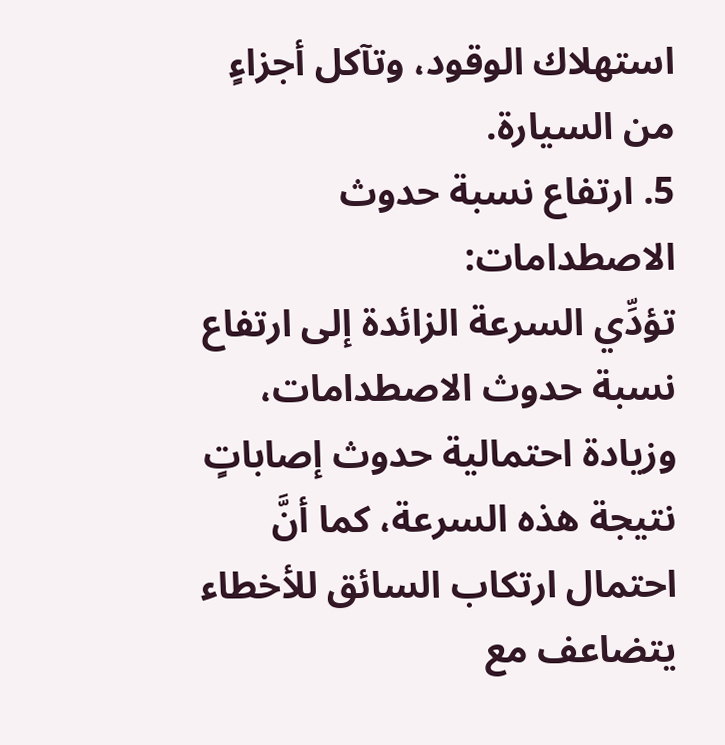استهلاك الوقود، وتآكل أجزاءٍ من السيارة.
5. ارتفاع نسبة حدوث الاصطدامات:
تؤدِّي السرعة الزائدة إلى ارتفاع نسبة حدوث الاصطدامات، وزيادة احتمالية حدوث إصاباتٍ نتيجة هذه السرعة، كما أنَّ احتمال ارتكاب السائق للأخطاء يتضاعف مع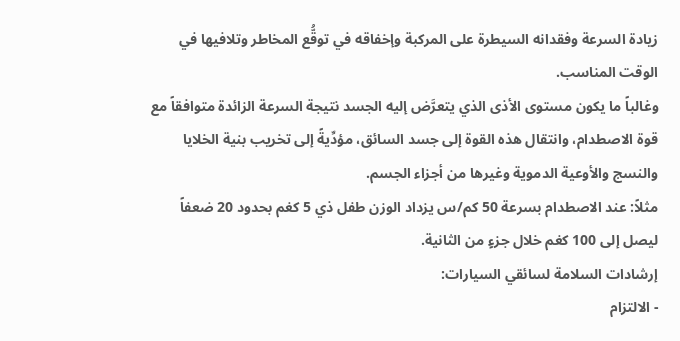زيادة السرعة وفقدانه السيطرة على المركبة وإخفاقه في توقُّع المخاطر وتلافيها في الوقت المناسب.
وغالباً ما يكون مستوى الأذى الذي يتعرَّض إليه الجسد نتيجة السرعة الزائدة متوافقاً مع قوة الاصطدام، وانتقال هذه القوة إلى جسد السائق، مؤدِّيةً إلى تخريب بنية الخلايا والنسج والأوعية الدموية وغيرها من أجزاء الجسم.
مثلاً: عند الاصطدام بسرعة 50 كم/س يزداد الوزن طفل ذي 5 كغم بحدود 20 ضعفاً ليصل إلى 100 كغم خلال جزءٍ من الثانية.
إرشادات السلامة لسائقي السيارات:
- الالتزام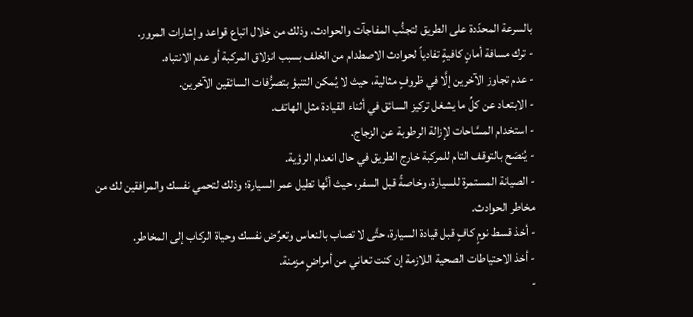بالسرعة المحدّدة على الطريق لتجنُّب المفاجآت والحوادث، وذلك من خلال اتباع قواعد وإشارات المرور.
- ترك مسافة أمانٍ كافيةٍ تفادياً لحوادث الاصطدام من الخلف بسبب انزلاق المركبة أو عدم الانتباه.
- عدم تجاوز الآخرين إلَّا في ظروفٍ مثالية، حيث لا يُمكن التنبؤ بتصرُّفات السائقين الآخرين.
- الابتعاد عن كلِّ ما يشغل تركيز السائق في أثناء القيادة مثل الهاتف.
- استخدام المسَّاحات لإزالة الرطوبة عن الزجاج.
- يُنصَح بالتوقف التام للمركبة خارج الطريق في حال انعدام الرؤية.
- الصيانة المستمرة للسيارة، وخاصةً قبل السفر، حيث أنَّها تطيل عمر السيارة؛ وذلك لتحمي نفسك والمرافقين لك من مخاطر الحوادث.
- أخذ قسط نومٍ كافٍ قبل قيادة السيارة، حتَّى لا تصاب بالنعاس وتعرِّض نفسك وحياة الركاب إلى المخاطر.
- أخذ الاحتياطات الصحية اللازمة إن كنت تعاني من أمراضٍ مزمنة.
-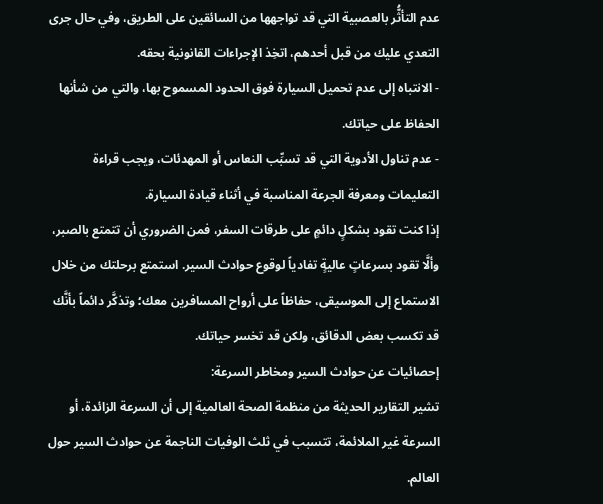عدم التأثُّر بالعصبية التي قد تواجهها من السائقين على الطريق، وفي حال جرى التعدي عليك من قبل أحدهم، اتخِذ الإجراءات القانونية بحقه.
- الانتباه إلى عدم تحميل السيارة فوق الحدود المسموح بها، والتي من شأنها الحفاظ على حياتك.
- عدم تناول الأدوية التي قد تسبِّب النعاس أو المهدئات، ويجب قراءة التعليمات ومعرفة الجرعة المناسبة في أثناء قيادة السيارة.
إذا كنت تقود بشكلٍ دائمٍ على طرقات السفر، فمن الضروري أن تتمتع بالصبر، وألَّا تقود بسرعاتٍ عاليةٍ تفادياً لوقوع حوادث السير. استمتع برحلتك من خلال الاستماع إلى الموسيقى، حفاظاً على أرواح المسافرين معك؛ وتذكَّر دائماً بأنَّك قد تكسب بعض الدقائق، ولكن قد تخسر حياتك.
إحصائيات عن حوادث السير ومخاطر السرعة:
تشير التقارير الحديثة من منظمة الصحة العالمية إلى أن السرعة الزائدة، أو السرعة غير الملائمة، تتسبب في ثلث الوفيات الناجمة عن حوادث السير حول العالم.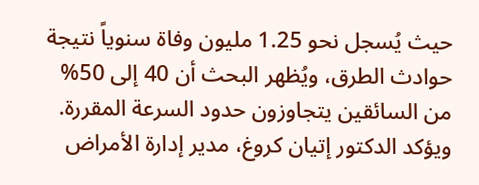حيث يُسجل نحو 1.25 مليون وفاة سنوياً نتيجة حوادث الطرق، ويُظهر البحث أن 40 إلى 50% من السائقين يتجاوزون حدود السرعة المقررة.
ويؤكد الدكتور إتيان كروغ، مدير إدارة الأمراض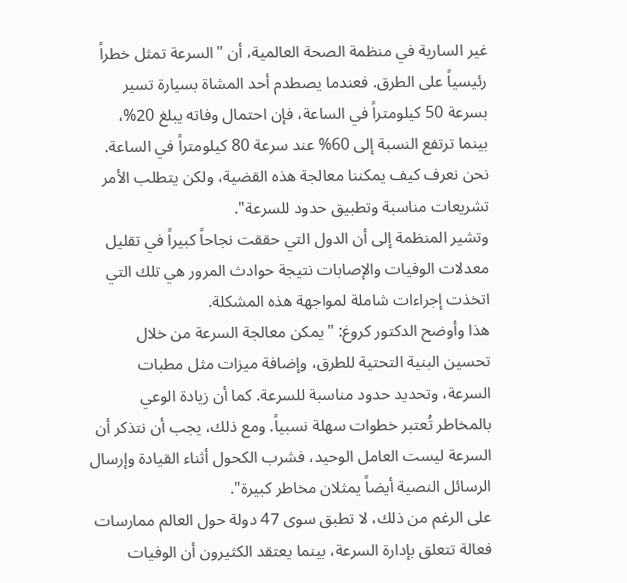غير السارية في منظمة الصحة العالمية، أن "السرعة تمثل خطراً رئيسياً على الطرق. فعندما يصطدم أحد المشاة بسيارة تسير بسرعة 50 كيلومتراً في الساعة، فإن احتمال وفاته يبلغ 20%، بينما ترتفع النسبة إلى 60% عند سرعة 80 كيلومتراً في الساعة. نحن نعرف كيف يمكننا معالجة هذه القضية، ولكن يتطلب الأمر تشريعات مناسبة وتطبيق حدود للسرعة".
وتشير المنظمة إلى أن الدول التي حققت نجاحاً كبيراً في تقليل معدلات الوفيات والإصابات نتيجة حوادث المرور هي تلك التي اتخذت إجراءات شاملة لمواجهة هذه المشكلة.
هذا وأوضح الدكتور كروغ: "يمكن معالجة السرعة من خلال تحسين البنية التحتية للطرق، وإضافة ميزات مثل مطبات السرعة، وتحديد حدود مناسبة للسرعة. كما أن زيادة الوعي بالمخاطر تُعتبر خطوات سهلة نسبياً. ومع ذلك، يجب أن نتذكر أن السرعة ليست العامل الوحيد، فشرب الكحول أثناء القيادة وإرسال الرسائل النصية أيضاً يمثلان مخاطر كبيرة".
على الرغم من ذلك، لا تطبق سوى 47 دولة حول العالم ممارسات فعالة تتعلق بإدارة السرعة، بينما يعتقد الكثيرون أن الوفيات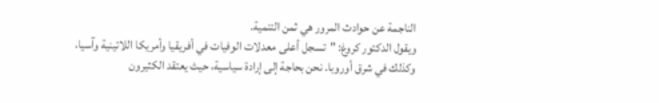الناجمة عن حوادث المرور هي ثمن التنمية.
ويقول الدكتور كروغ: "تسجل أعلى معدلات الوفيات في أفريقيا وأمريكا اللاتينية وآسيا، وكذلك في شرق أوروبا. نحن بحاجة إلى إرادة سياسية، حيث يعتقد الكثيرون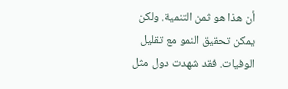أن هذا هو ثمن التنمية. ولكن يمكن تحقيق النمو مع تقليل الوفيات. فقد شهدت دول مثل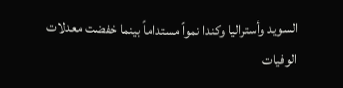السويد وأستراليا وكندا نمواً مستداماً بينما خفضت معدلات الوفيات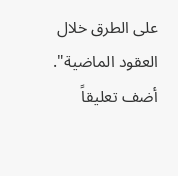على الطرق خلال العقود الماضية".
أضف تعليقاً